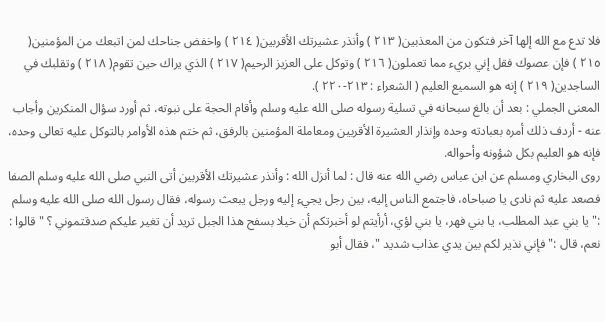فلا تدع مع الله إلها آخر فتكون من المعذبين( ٢١٣ ) وأنذر عشيرتك الأقربين( ٢١٤ ) واخفض جناحك لمن اتبعك من المؤمنين( ٢١٥ ) فإن عصوك فقل إني بريء مما تعملون( ٢١٦ ) وتوكل على العزيز الرحيم( ٢١٧ ) الذي يراك حين تقوم( ٢١٨ ) وتقلبك في الساجدين( ٢١٩ ) إنه هو السميع العليم ( الشعراء : ٢١٣-٢٢٠ ).
المعنى الجملي : بعد أن بالغ سبحانه في تسلية رسوله صلى الله عليه وسلم وأقام الحجة على نبوته، ثم أورد سؤال المنكرين وأجاب عنه - أردف ذلك أمره بعبادته وحده وإنذار العشيرة الأقربين ومعاملة المؤمنين بالرفق، ثم ختم هذه الأوامر بالتوكل عليه تعالى وحده، فإنه هو العليم بكل شؤونه وأحواله.
روى البخاري ومسلم عن ابن عباس رضي الله عنه قال : لما أنزل الله : وأنذر عشيرتك الأقربين أتى النبي صلى الله عليه وسلم الصفا فصعد عليه ثم نادى يا صباحاه، فاجتمع الناس إليه، بين رجل يجيء إليه ورجل يبعث رسوله، فقال رسول الله صلى الله عليه وسلم :" يا بني عبد المطلب، يا بني فهر، يا بني لؤي، أرأيتم لو أخبرتكم أن خيلا بسفح هذا الجبل تريد أن تغير عليكم صدقتموني ؟ " قالوا : نعم، قال :" فإني نذير لكم بين يدي عذاب شديد "، فقال أبو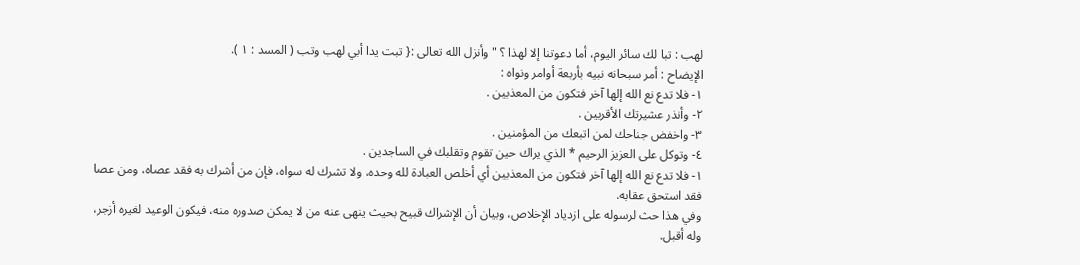لهب : تبا لك سائر اليوم، أما دعوتنا إلا لهذا ؟ " وأنزل الله تعالى :{ تبت يدا أبي لهب وتب ( المسد : ١ ).
الإيضاح : أمر سبحانه نبيه بأربعة أوامر ونواه :
١- فلا تدع نع الله إلها آخر فتكون من المعذبين .
٢- وأنذر عشيرتك الأقربين .
٣- واخفض جناحك لمن اتبعك من المؤمنين .
٤- وتوكل على العزيز الرحيم * الذي يراك حين تقوم وتقلبك في الساجدين .
١- فلا تدع نع الله إلها آخر فتكون من المعذبين أي أخلص العبادة لله وحده، ولا تشرك له سواه، فإن من أشرك به فقد عصاه، ومن عصا فقد استحق عقابه.
وفي هذا حث لرسوله على ازدياد الإخلاص، وبيان أن الإشراك قبيح بحيث ينهى عنه من لا يمكن صدوره منه، فيكون الوعيد لغيره أزجر، وله أقبل.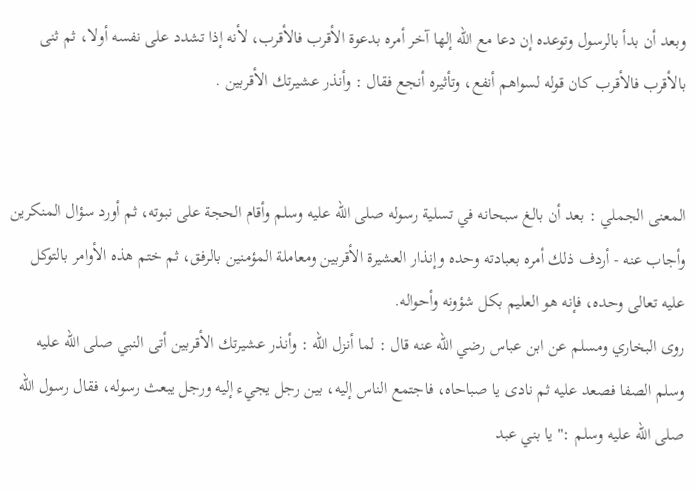وبعد أن بدأ بالرسول وتوعده إن دعا مع الله إلها آخر أمره بدعوة الأقرب فالأقرب، لأنه إذا تشدد على نفسه أولا، ثم ثنى بالأقرب فالأقرب كان قوله لسواهم أنفع، وتأثيره أنجع فقال : وأنذر عشيرتك الأقربين .


المعنى الجملي : بعد أن بالغ سبحانه في تسلية رسوله صلى الله عليه وسلم وأقام الحجة على نبوته، ثم أورد سؤال المنكرين وأجاب عنه - أردف ذلك أمره بعبادته وحده وإنذار العشيرة الأقربين ومعاملة المؤمنين بالرفق، ثم ختم هذه الأوامر بالتوكل عليه تعالى وحده، فإنه هو العليم بكل شؤونه وأحواله.
روى البخاري ومسلم عن ابن عباس رضي الله عنه قال : لما أنزل الله : وأنذر عشيرتك الأقربين أتى النبي صلى الله عليه وسلم الصفا فصعد عليه ثم نادى يا صباحاه، فاجتمع الناس إليه، بين رجل يجيء إليه ورجل يبعث رسوله، فقال رسول الله صلى الله عليه وسلم :" يا بني عبد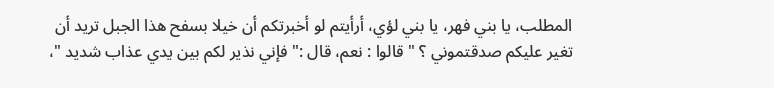المطلب، يا بني فهر، يا بني لؤي، أرأيتم لو أخبرتكم أن خيلا بسفح هذا الجبل تريد أن تغير عليكم صدقتموني ؟ " قالوا : نعم، قال :" فإني نذير لكم بين يدي عذاب شديد "،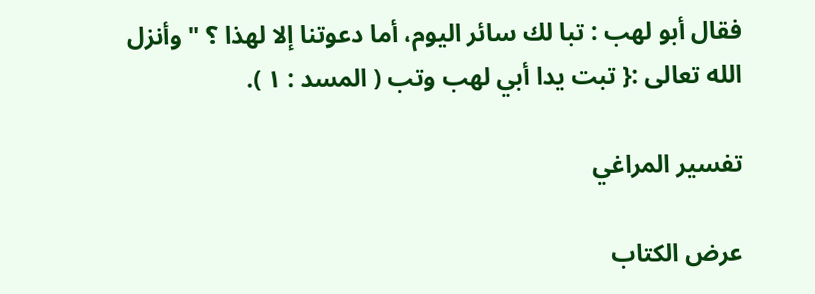فقال أبو لهب : تبا لك سائر اليوم، أما دعوتنا إلا لهذا ؟ " وأنزل الله تعالى :{ تبت يدا أبي لهب وتب ( المسد : ١ ).

تفسير المراغي

عرض الكتاب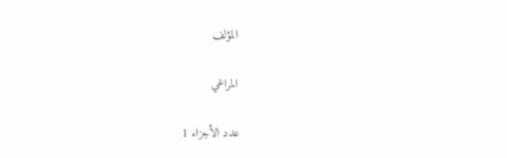المؤلف

المراغي

عدد الأجزاء 1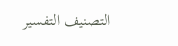التصنيف التفسير